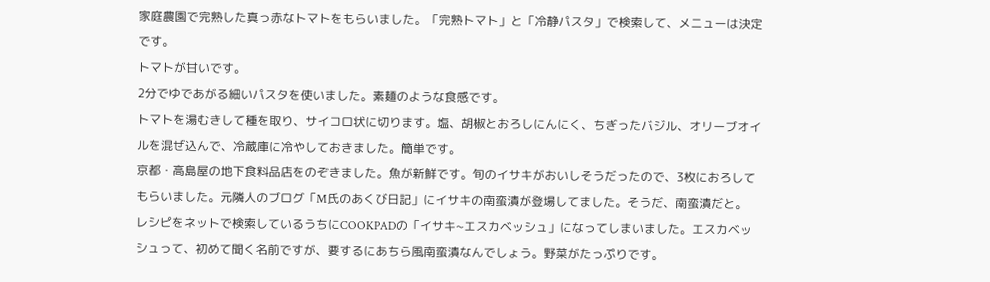家庭農園で完熟した真っ赤なトマトをもらいました。「完熟トマト」と「冷静パスタ」で検索して、メニューは決定です。
トマトが甘いです。
2分でゆであがる細いパスタを使いました。素麺のような食感です。
トマトを湯むきして種を取り、サイコロ状に切ります。塩、胡椒とおろしにんにく、ちぎったバジル、オリーブオイルを混ぜ込んで、冷蔵庫に冷やしておきました。簡単です。
京都・高島屋の地下食料品店をのぞきました。魚が新鮮です。旬のイサキがおいしそうだったので、3枚におろしてもらいました。元隣人のブログ「M氏のあくび日記」にイサキの南蛮漬が登場してました。そうだ、南蛮漬だと。
レシピをネットで検索しているうちにCOOKPADの「イサキ~エスカベッシュ」になってしまいました。エスカベッシュって、初めて聞く名前ですが、要するにあちら風南蛮漬なんでしょう。野菜がたっぷりです。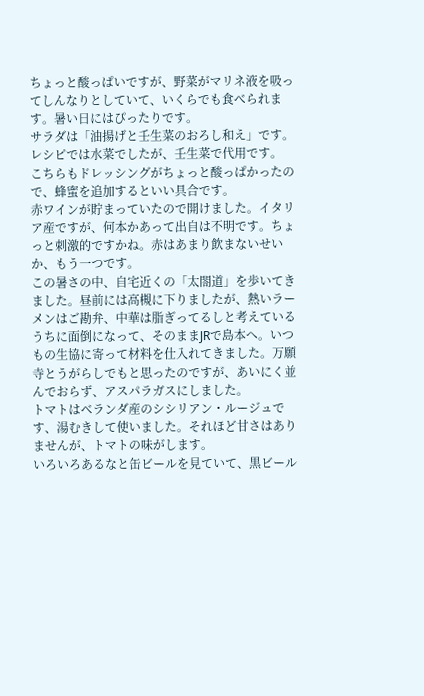ちょっと酸っぱいですが、野菜がマリネ液を吸ってしんなりとしていて、いくらでも食べられます。暑い日にはぴったりです。
サラダは「油揚げと壬生菜のおろし和え」です。レシピでは水菜でしたが、壬生菜で代用です。
こちらもドレッシングがちょっと酸っぱかったので、蜂蜜を追加するといい具合です。
赤ワインが貯まっていたので開けました。イタリア産ですが、何本かあって出自は不明です。ちょっと刺激的ですかね。赤はあまり飲まないせいか、もう一つです。
この暑さの中、自宅近くの「太閤道」を歩いてきました。昼前には高槻に下りましたが、熱いラーメンはご勘弁、中華は脂ぎってるしと考えているうちに面倒になって、そのままJRで島本へ。いつもの生協に寄って材料を仕入れてきました。万願寺とうがらしでもと思ったのですが、あいにく並んでおらず、アスパラガスにしました。
トマトはベランダ産のシシリアン・ルージュです、湯むきして使いました。それほど甘さはありませんが、トマトの味がします。
いろいろあるなと缶ビールを見ていて、黒ビール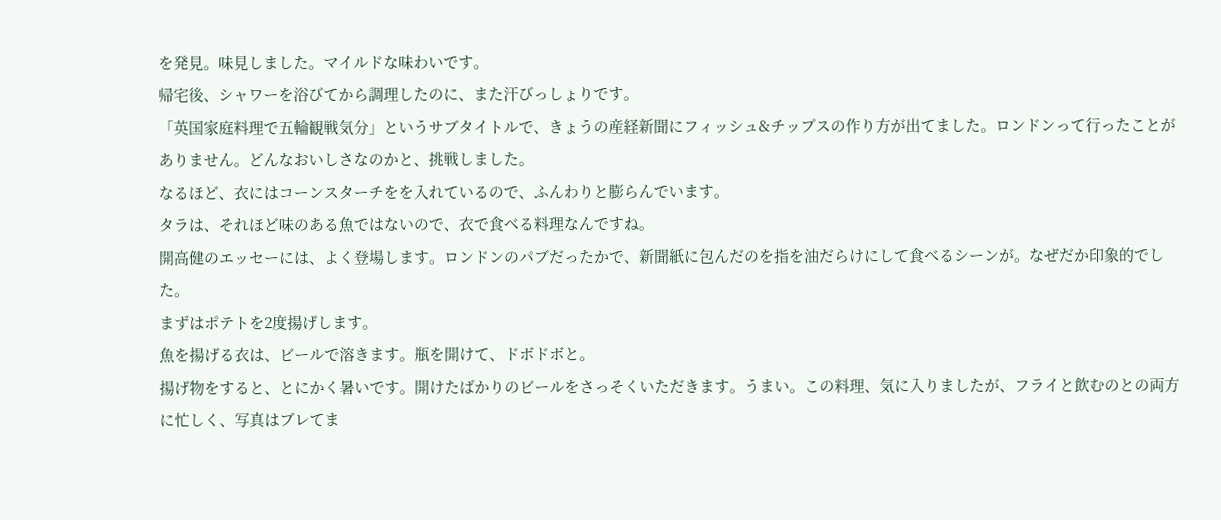を発見。味見しました。マイルドな味わいです。
帰宅後、シャワーを浴びてから調理したのに、また汗びっしょりです。
「英国家庭料理で五輪観戦気分」というサブタイトルで、きょうの産経新聞にフィッシュ&チップスの作り方が出てました。ロンドンって行ったことがありません。どんなおいしさなのかと、挑戦しました。
なるほど、衣にはコーンスターチをを入れているので、ふんわりと膨らんでいます。
タラは、それほど味のある魚ではないので、衣で食べる料理なんですね。
開高健のエッセーには、よく登場します。ロンドンのパブだったかで、新聞紙に包んだのを指を油だらけにして食べるシーンが。なぜだか印象的でした。
まずはポテトを2度揚げします。
魚を揚げる衣は、ビールで溶きます。瓶を開けて、ドボドボと。
揚げ物をすると、とにかく暑いです。開けたばかりのビールをさっそくいただきます。うまい。この料理、気に入りましたが、フライと飲むのとの両方に忙しく、写真はブレてま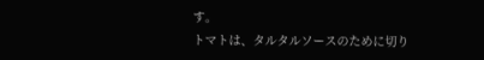す。
トマトは、タルタルソースのために切り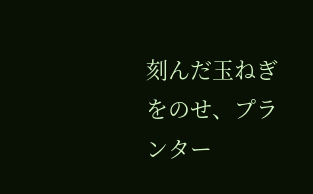刻んだ玉ねぎをのせ、プランター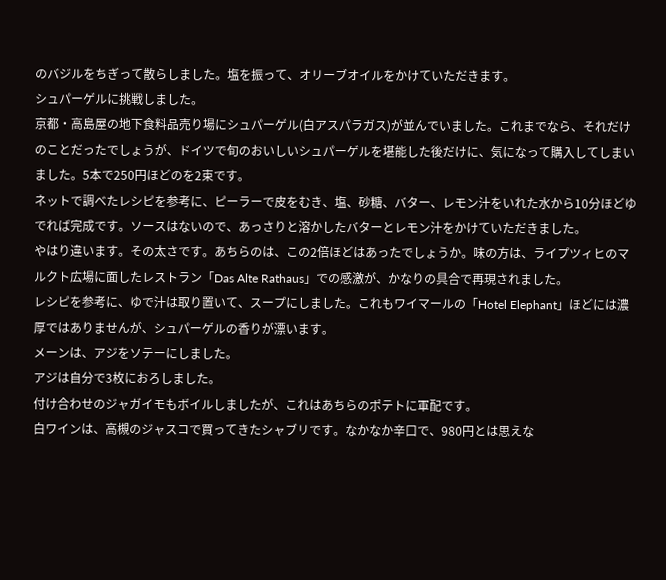のバジルをちぎって散らしました。塩を振って、オリーブオイルをかけていただきます。
シュパーゲルに挑戦しました。
京都・高島屋の地下食料品売り場にシュパーゲル(白アスパラガス)が並んでいました。これまでなら、それだけのことだったでしょうが、ドイツで旬のおいしいシュパーゲルを堪能した後だけに、気になって購入してしまいました。5本で250円ほどのを2束です。
ネットで調べたレシピを参考に、ピーラーで皮をむき、塩、砂糖、バター、レモン汁をいれた水から10分ほどゆでれば完成です。ソースはないので、あっさりと溶かしたバターとレモン汁をかけていただきました。
やはり違います。その太さです。あちらのは、この2倍ほどはあったでしょうか。味の方は、ライプツィヒのマルクト広場に面したレストラン「Das Alte Rathaus」での感激が、かなりの具合で再現されました。
レシピを参考に、ゆで汁は取り置いて、スープにしました。これもワイマールの「Hotel Elephant」ほどには濃厚ではありませんが、シュパーゲルの香りが漂います。
メーンは、アジをソテーにしました。
アジは自分で3枚におろしました。
付け合わせのジャガイモもボイルしましたが、これはあちらのポテトに軍配です。
白ワインは、高槻のジャスコで買ってきたシャブリです。なかなか辛口で、980円とは思えな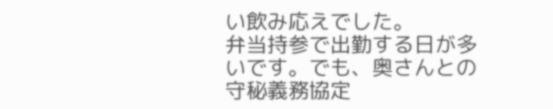い飲み応えでした。
弁当持参で出勤する日が多いです。でも、奥さんとの守秘義務協定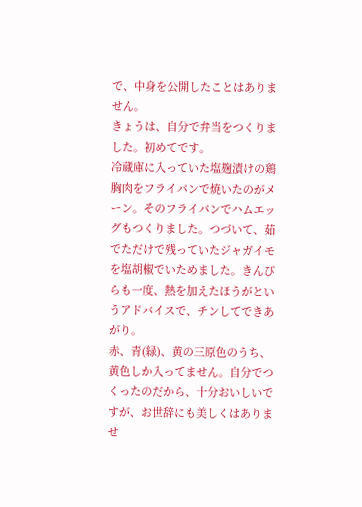で、中身を公開したことはありません。
きょうは、自分で弁当をつくりました。初めてです。
冷蔵庫に入っていた塩麹漬けの鶏胸肉をフライパンで焼いたのがメーン。そのフライパンでハムエッグもつくりました。つづいて、茹でただけで残っていたジャガイモを塩胡椒でいためました。きんぴらも一度、熱を加えたほうがというアドバイスで、チンしてできあがり。
赤、青(緑)、黄の三原色のうち、黄色しか入ってません。自分でつくったのだから、十分おいしいですが、お世辞にも美しくはありませ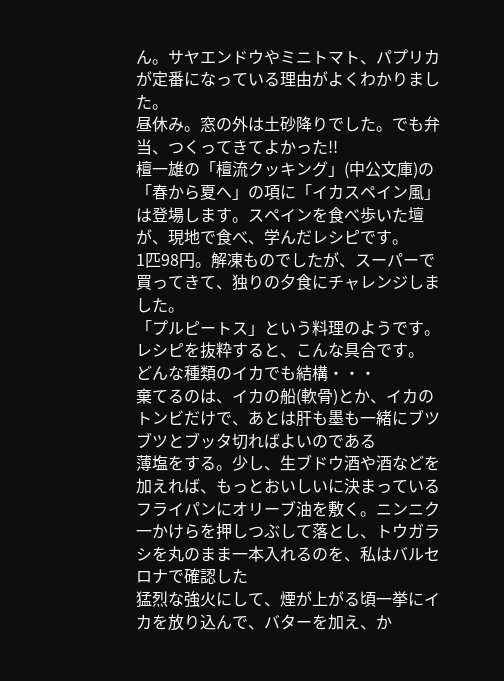ん。サヤエンドウやミニトマト、パプリカが定番になっている理由がよくわかりました。
昼休み。窓の外は土砂降りでした。でも弁当、つくってきてよかった!!
檀一雄の「檀流クッキング」(中公文庫)の「春から夏へ」の項に「イカスペイン風」は登場します。スペインを食べ歩いた壇が、現地で食べ、学んだレシピです。
1匹98円。解凍ものでしたが、スーパーで買ってきて、独りの夕食にチャレンジしました。
「プルピートス」という料理のようです。
レシピを抜粋すると、こんな具合です。
どんな種類のイカでも結構・・・
棄てるのは、イカの船(軟骨)とか、イカのトンビだけで、あとは肝も墨も一緒にブツブツとブッタ切ればよいのである
薄塩をする。少し、生ブドウ酒や酒などを加えれば、もっとおいしいに決まっている
フライパンにオリーブ油を敷く。ニンニク一かけらを押しつぶして落とし、トウガラシを丸のまま一本入れるのを、私はバルセロナで確認した
猛烈な強火にして、煙が上がる頃一挙にイカを放り込んで、バターを加え、か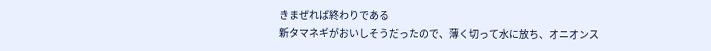きまぜれば終わりである
新タマネギがおいしそうだったので、薄く切って水に放ち、オニオンス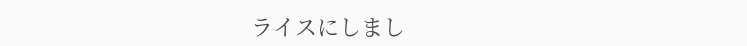ライスにしまし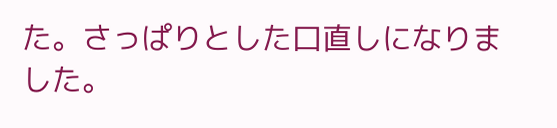た。さっぱりとした口直しになりました。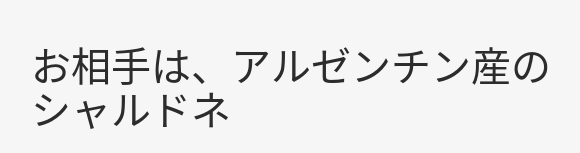お相手は、アルゼンチン産のシャルドネ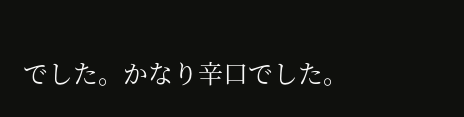でした。かなり辛口でした。